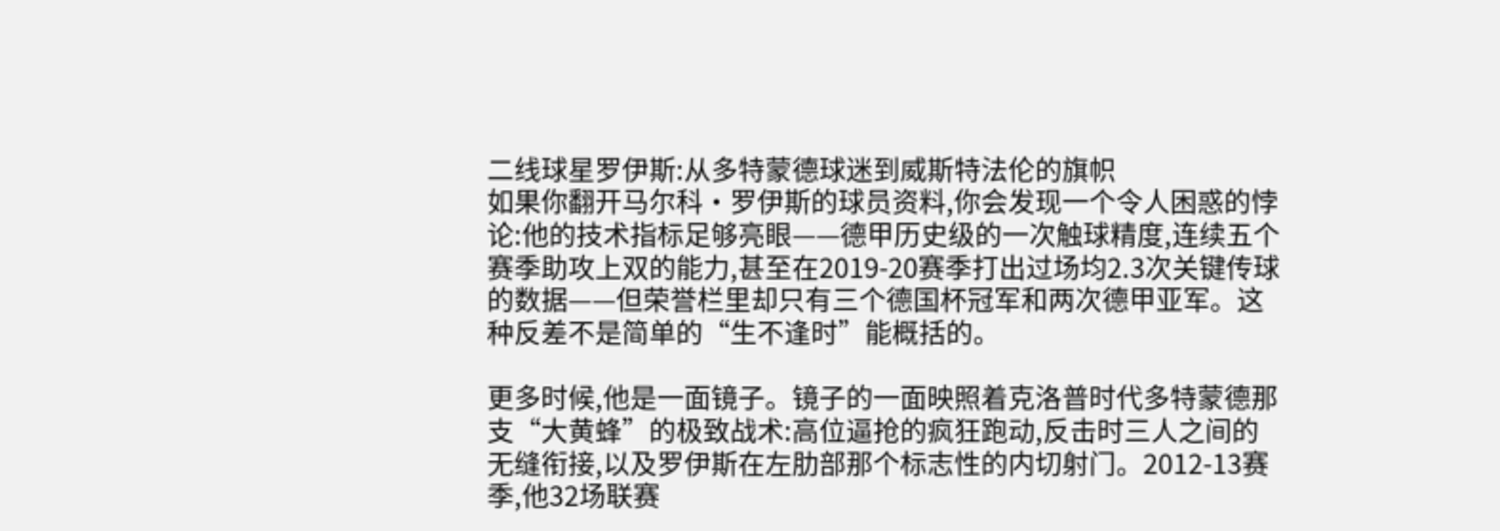二线球星罗伊斯:从多特蒙德球迷到威斯特法伦的旗帜
如果你翻开马尔科·罗伊斯的球员资料,你会发现一个令人困惑的悖论:他的技术指标足够亮眼——德甲历史级的一次触球精度,连续五个赛季助攻上双的能力,甚至在2019-20赛季打出过场均2.3次关键传球的数据——但荣誉栏里却只有三个德国杯冠军和两次德甲亚军。这种反差不是简单的“生不逢时”能概括的。

更多时候,他是一面镜子。镜子的一面映照着克洛普时代多特蒙德那支“大黄蜂”的极致战术:高位逼抢的疯狂跑动,反击时三人之间的无缝衔接,以及罗伊斯在左肋部那个标志性的内切射门。2012-13赛季,他32场联赛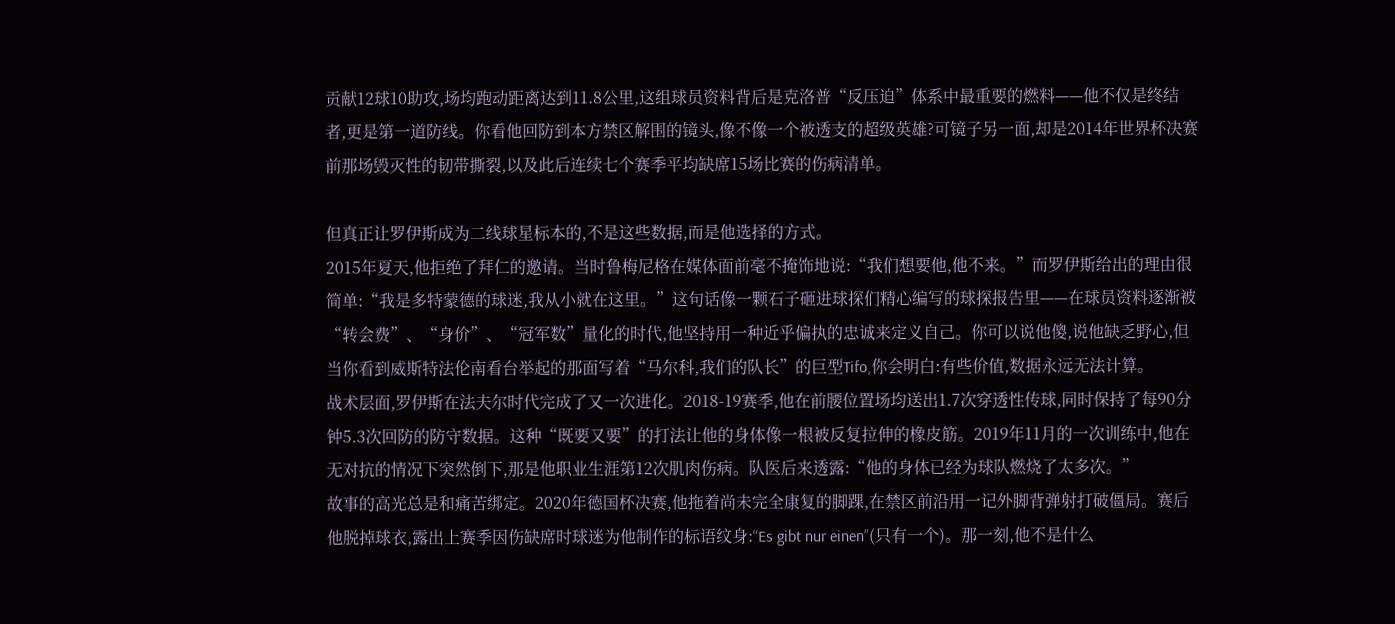贡献12球10助攻,场均跑动距离达到11.8公里,这组球员资料背后是克洛普“反压迫”体系中最重要的燃料——他不仅是终结者,更是第一道防线。你看他回防到本方禁区解围的镜头,像不像一个被透支的超级英雄?可镜子另一面,却是2014年世界杯决赛前那场毁灭性的韧带撕裂,以及此后连续七个赛季平均缺席15场比赛的伤病清单。

但真正让罗伊斯成为二线球星标本的,不是这些数据,而是他选择的方式。
2015年夏天,他拒绝了拜仁的邀请。当时鲁梅尼格在媒体面前毫不掩饰地说:“我们想要他,他不来。”而罗伊斯给出的理由很简单:“我是多特蒙德的球迷,我从小就在这里。”这句话像一颗石子砸进球探们精心编写的球探报告里——在球员资料逐渐被“转会费”、“身价”、“冠军数”量化的时代,他坚持用一种近乎偏执的忠诚来定义自己。你可以说他傻,说他缺乏野心,但当你看到威斯特法伦南看台举起的那面写着“马尔科,我们的队长”的巨型Tifo,你会明白:有些价值,数据永远无法计算。
战术层面,罗伊斯在法夫尔时代完成了又一次进化。2018-19赛季,他在前腰位置场均送出1.7次穿透性传球,同时保持了每90分钟5.3次回防的防守数据。这种“既要又要”的打法让他的身体像一根被反复拉伸的橡皮筋。2019年11月的一次训练中,他在无对抗的情况下突然倒下,那是他职业生涯第12次肌肉伤病。队医后来透露:“他的身体已经为球队燃烧了太多次。”
故事的高光总是和痛苦绑定。2020年德国杯决赛,他拖着尚未完全康复的脚踝,在禁区前沿用一记外脚背弹射打破僵局。赛后他脱掉球衣,露出上赛季因伤缺席时球迷为他制作的标语纹身:“Es gibt nur einen”(只有一个)。那一刻,他不是什么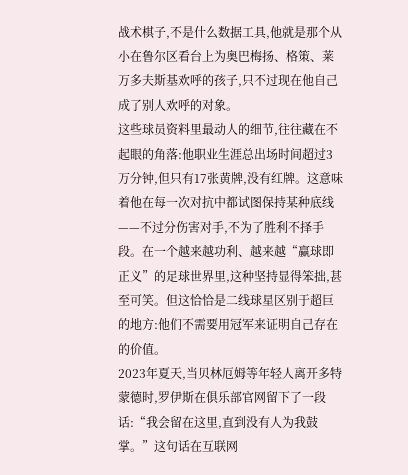战术棋子,不是什么数据工具,他就是那个从小在鲁尔区看台上为奥巴梅扬、格策、莱万多夫斯基欢呼的孩子,只不过现在他自己成了别人欢呼的对象。
这些球员资料里最动人的细节,往往藏在不起眼的角落:他职业生涯总出场时间超过3万分钟,但只有17张黄牌,没有红牌。这意味着他在每一次对抗中都试图保持某种底线——不过分伤害对手,不为了胜利不择手段。在一个越来越功利、越来越“赢球即正义”的足球世界里,这种坚持显得笨拙,甚至可笑。但这恰恰是二线球星区别于超巨的地方:他们不需要用冠军来证明自己存在的价值。
2023年夏天,当贝林厄姆等年轻人离开多特蒙德时,罗伊斯在俱乐部官网留下了一段话:“我会留在这里,直到没有人为我鼓掌。”这句话在互联网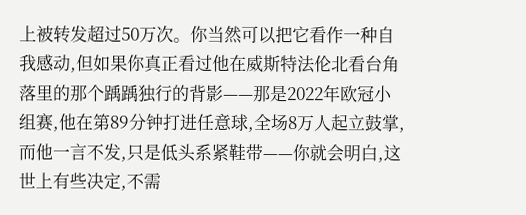上被转发超过50万次。你当然可以把它看作一种自我感动,但如果你真正看过他在威斯特法伦北看台角落里的那个踽踽独行的背影——那是2022年欧冠小组赛,他在第89分钟打进任意球,全场8万人起立鼓掌,而他一言不发,只是低头系紧鞋带——你就会明白,这世上有些决定,不需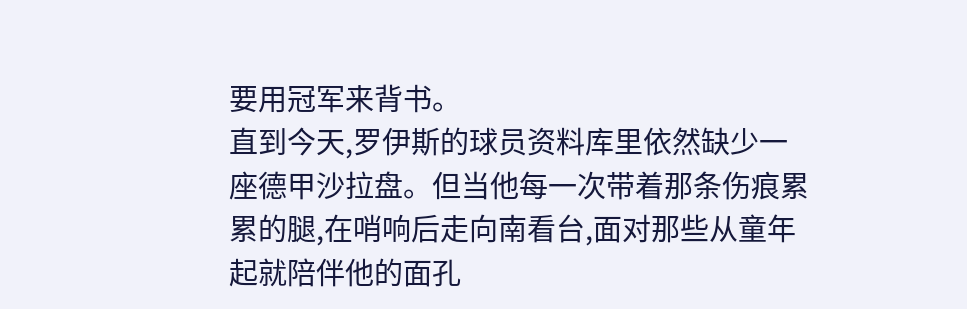要用冠军来背书。
直到今天,罗伊斯的球员资料库里依然缺少一座德甲沙拉盘。但当他每一次带着那条伤痕累累的腿,在哨响后走向南看台,面对那些从童年起就陪伴他的面孔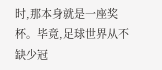时,那本身就是一座奖杯。毕竟,足球世界从不缺少冠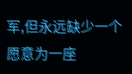军,但永远缺少一个愿意为一座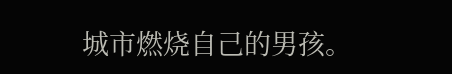城市燃烧自己的男孩。